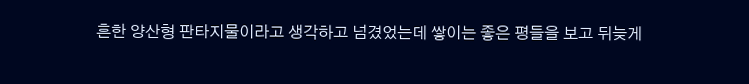흔한 양산형 판타지물이라고 생각하고 넘겼었는데 쌓이는 좋은 평들을 보고 뒤늦게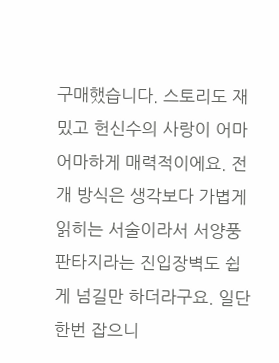구매했습니다. 스토리도 재밌고 헌신수의 사랑이 어마어마하게 매력적이에요. 전개 방식은 생각보다 가볍게 읽히는 서술이라서 서양풍 판타지라는 진입장벽도 쉽게 넘길만 하더라구요. 일단 한번 잡으니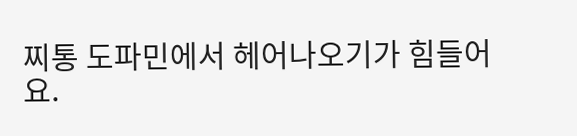찌통 도파민에서 헤어나오기가 힘들어요.